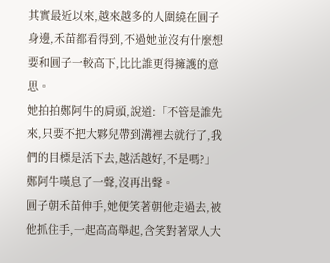其實最近以來,越來越多的人圍繞在圓子身邊,禾苗都看得到,不過她並沒有什麼想要和圓子一較高下,比比誰更得擁護的意思。
她拍拍鄭阿牛的肩頭,說道:「不管是誰先來,只要不把大夥兒帶到溝裡去就行了,我們的目標是活下去,越活越好,不是嗎?」
鄭阿牛嘆息了一聲,沒再出聲。
圓子朝禾苗伸手,她便笑著朝他走過去,被他抓住手,一起高高舉起,含笑對著眾人大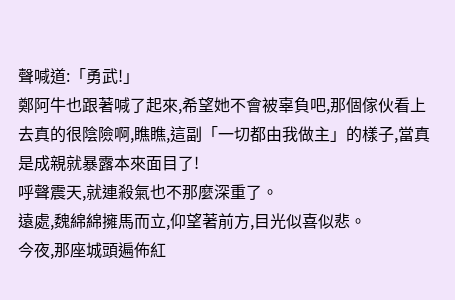聲喊道:「勇武!」
鄭阿牛也跟著喊了起來,希望她不會被辜負吧,那個傢伙看上去真的很陰險啊,瞧瞧,這副「一切都由我做主」的樣子,當真是成親就暴露本來面目了!
呼聲震天,就連殺氣也不那麼深重了。
遠處,魏綿綿擁馬而立,仰望著前方,目光似喜似悲。
今夜,那座城頭遍佈紅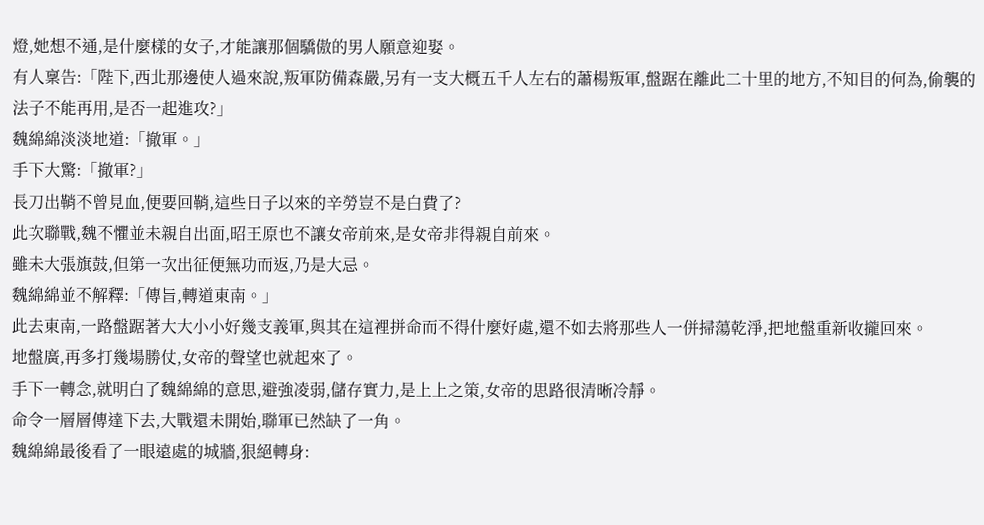燈,她想不通,是什麼樣的女子,才能讓那個驕傲的男人願意迎娶。
有人稟告:「陛下,西北那邊使人過來說,叛軍防備森嚴,另有一支大概五千人左右的蕭楊叛軍,盤踞在離此二十里的地方,不知目的何為,偷襲的法子不能再用,是否一起進攻?」
魏綿綿淡淡地道:「撤軍。」
手下大驚:「撤軍?」
長刀出鞘不曾見血,便要回鞘,這些日子以來的辛勞豈不是白費了?
此次聯戰,魏不懼並未親自出面,昭王原也不讓女帝前來,是女帝非得親自前來。
雖未大張旗鼓,但第一次出征便無功而返,乃是大忌。
魏綿綿並不解釋:「傳旨,轉道東南。」
此去東南,一路盤踞著大大小小好幾支義軍,與其在這裡拼命而不得什麼好處,還不如去將那些人一併掃蕩乾淨,把地盤重新收攏回來。
地盤廣,再多打幾場勝仗,女帝的聲望也就起來了。
手下一轉念,就明白了魏綿綿的意思,避強凌弱,儲存實力,是上上之策,女帝的思路很清晰冷靜。
命令一層層傳達下去,大戰還未開始,聯軍已然缺了一角。
魏綿綿最後看了一眼遠處的城牆,狠絕轉身: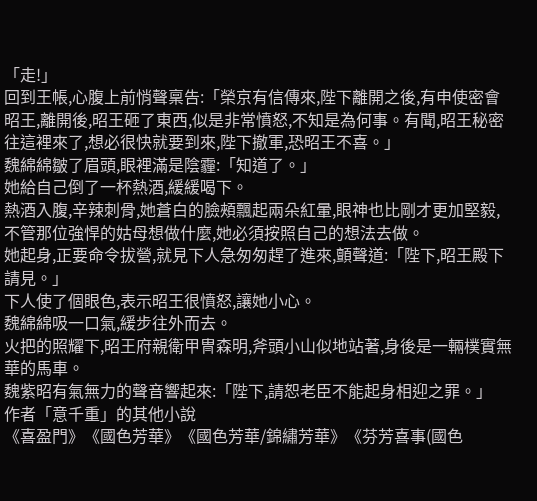「走!」
回到王帳,心腹上前悄聲稟告:「榮京有信傳來,陛下離開之後,有申使密會昭王,離開後,昭王砸了東西,似是非常憤怒,不知是為何事。有聞,昭王秘密往這裡來了,想必很快就要到來,陛下撤軍,恐昭王不喜。」
魏綿綿皺了眉頭,眼裡滿是陰霾:「知道了。」
她給自己倒了一杯熱酒,緩緩喝下。
熱酒入腹,辛辣刺骨,她蒼白的臉頰飄起兩朵紅暈,眼神也比剛才更加堅毅,不管那位強悍的姑母想做什麼,她必須按照自己的想法去做。
她起身,正要命令拔營,就見下人急匆匆趕了進來,顫聲道:「陛下,昭王殿下請見。」
下人使了個眼色,表示昭王很憤怒,讓她小心。
魏綿綿吸一口氣,緩步往外而去。
火把的照耀下,昭王府親衛甲冑森明,斧頭小山似地站著,身後是一輛樸實無華的馬車。
魏紫昭有氣無力的聲音響起來:「陛下,請恕老臣不能起身相迎之罪。」
作者「意千重」的其他小說
《喜盈門》《國色芳華》《國色芳華/錦繡芳華》《芬芳喜事(國色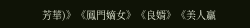芳華)》《鳳門嫡女》《良婿》《美人羸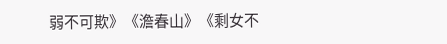弱不可欺》《澹春山》《剩女不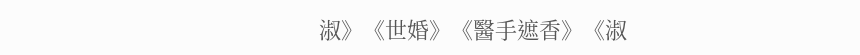淑》《世婚》《醫手遮香》《淑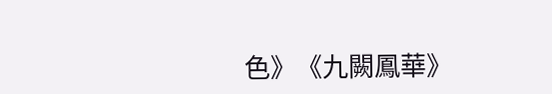色》《九闕鳳華》